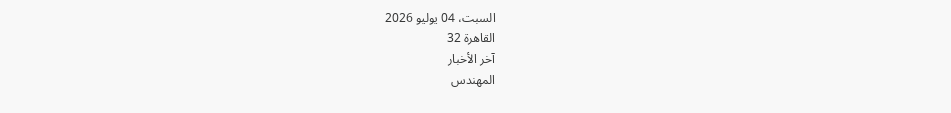السبت، 04 يوليو 2026
القاهرة 32
آخر الأخبار
المهندس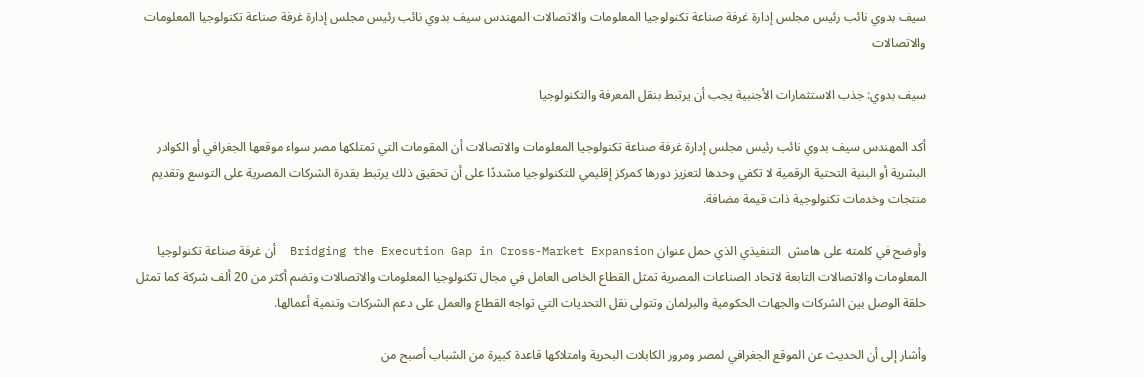سيف بدوي نائب رئيس مجلس إدارة غرفة صناعة تكنولوجيا المعلومات والاتصالات المهندس سيف بدوي نائب رئيس مجلس إدارة غرفة صناعة تكنولوجيا المعلومات والاتصالات

سيف بدوي: جذب الاستثمارات الأجنبية يجب أن يرتبط بنقل المعرفة والتكنولوجيا

أكد المهندس سيف بدوي نائب رئيس مجلس إدارة غرفة صناعة تكنولوجيا المعلومات والاتصالات أن المقومات التي تمتلكها مصر سواء موقعها الجغرافي أو الكوادر البشرية أو البنية التحتية الرقمية لا تكفي وحدها لتعزيز دورها كمركز إقليمي للتكنولوجيا مشددًا على أن تحقيق ذلك يرتبط بقدرة الشركات المصرية على التوسع وتقديم منتجات وخدمات تكنولوجية ذات قيمة مضافة.

وأوضح في كلمته على هامش  التنفيذي الذي حمل عنوان Bridging the Execution Gap in Cross-Market Expansion  أن غرفة صناعة تكنولوجيا المعلومات والاتصالات التابعة لاتحاد الصناعات المصرية تمثل القطاع الخاص العامل في مجال تكنولوجيا المعلومات والاتصالات وتضم أكثر من 20 ألف شركة كما تمثل حلقة الوصل بين الشركات والجهات الحكومية والبرلمان وتتولى نقل التحديات التي تواجه القطاع والعمل على دعم الشركات وتنمية أعمالها.

وأشار إلى أن الحديث عن الموقع الجغرافي لمصر ومرور الكابلات البحرية وامتلاكها قاعدة كبيرة من الشباب أصبح من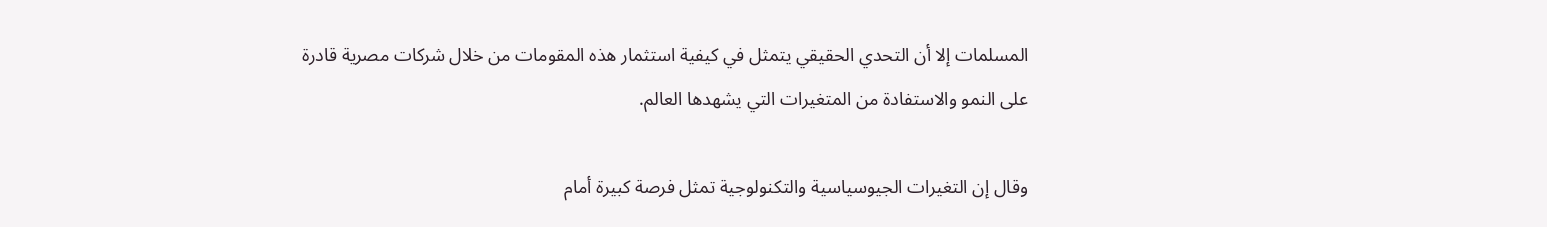المسلمات إلا أن التحدي الحقيقي يتمثل في كيفية استثمار هذه المقومات من خلال شركات مصرية قادرة على النمو والاستفادة من المتغيرات التي يشهدها العالم.

وقال إن التغيرات الجيوسياسية والتكنولوجية تمثل فرصة كبيرة أمام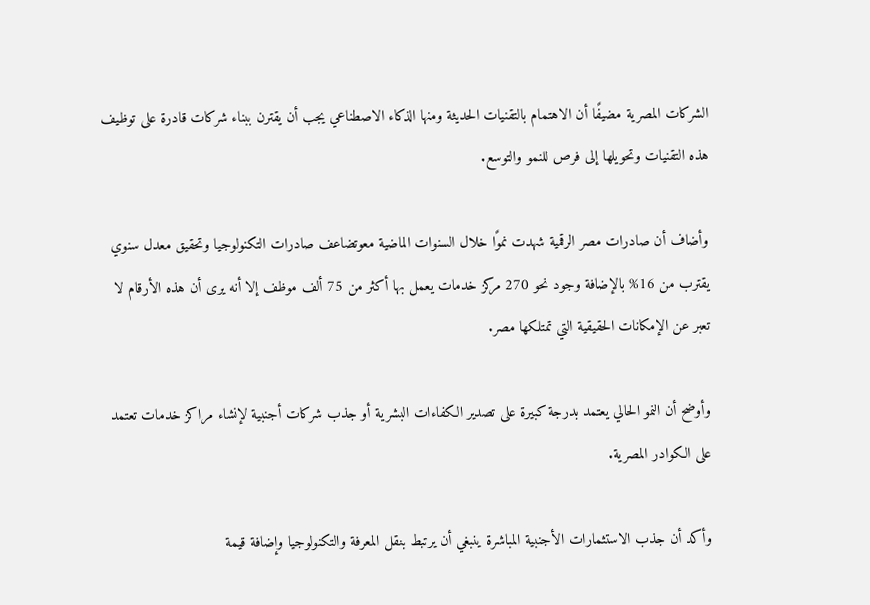الشركات المصرية مضيفًا أن الاهتمام بالتقنيات الحديثة ومنها الذكاء الاصطناعي يجب أن يقترن ببناء شركات قادرة على توظيف هذه التقنيات وتحويلها إلى فرص للنمو والتوسع.

وأضاف أن صادرات مصر الرقمية شهدت نموًا خلال السنوات الماضية معوتضاعف صادرات التكنولوجيا وتحقيق معدل سنوي يقترب من 16% بالإضافة وجود نحو 270 مركز خدمات يعمل بها أكثر من 75 ألف موظف إلا أنه يرى أن هذه الأرقام لا تعبر عن الإمكانات الحقيقية التي تمتلكها مصر.

وأوضح أن النمو الحالي يعتمد بدرجة كبيرة على تصدير الكفاءات البشرية أو جذب شركات أجنبية لإنشاء مراكز خدمات تعتمد على الكوادر المصرية.

وأكد أن جذب الاستثمارات الأجنبية المباشرة ينبغي أن يرتبط بنقل المعرفة والتكنولوجيا وإضافة قيمة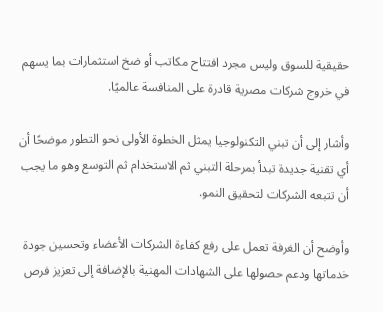حقيقية للسوق وليس مجرد افتتاح مكاتب أو ضخ استثمارات بما يسهم في خروج شركات مصرية قادرة على المنافسة عالميًا.

وأشار إلى أن تبني التكنولوجيا يمثل الخطوة الأولى نحو التطور موضحًا أن أي تقنية جديدة تبدأ بمرحلة التبني ثم الاستخدام ثم التوسع وهو ما يجب أن تتبعه الشركات لتحقيق النمو.

وأوضح أن الغرفة تعمل على رفع كفاءة الشركات الأعضاء وتحسين جودة خدماتها ودعم حصولها على الشهادات المهنية بالإضافة إلى تعزيز فرص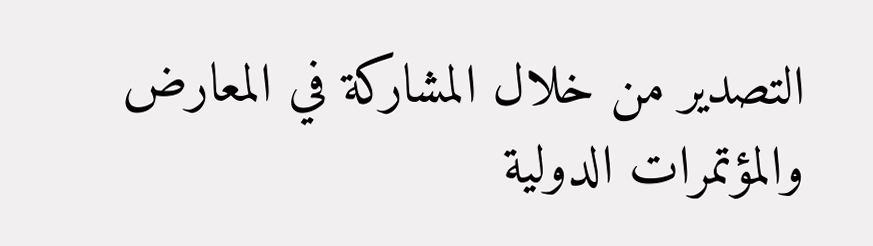التصدير من خلال المشاركة في المعارض والمؤتمرات الدولية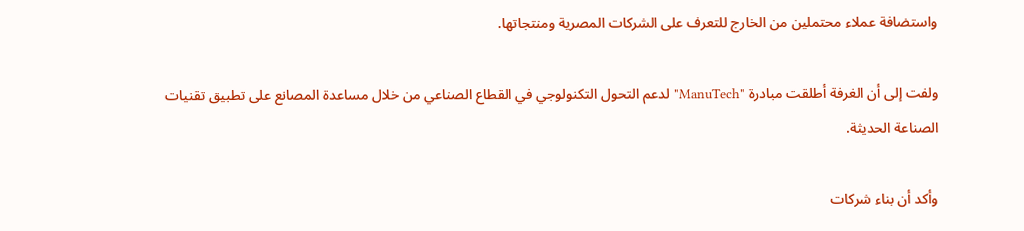واستضافة عملاء محتملين من الخارج للتعرف على الشركات المصرية ومنتجاتها.

ولفت إلى أن الغرفة أطلقت مبادرة "ManuTech" لدعم التحول التكنولوجي في القطاع الصناعي من خلال مساعدة المصانع على تطبيق تقنيات الصناعة الحديثة.

وأكد أن بناء شركات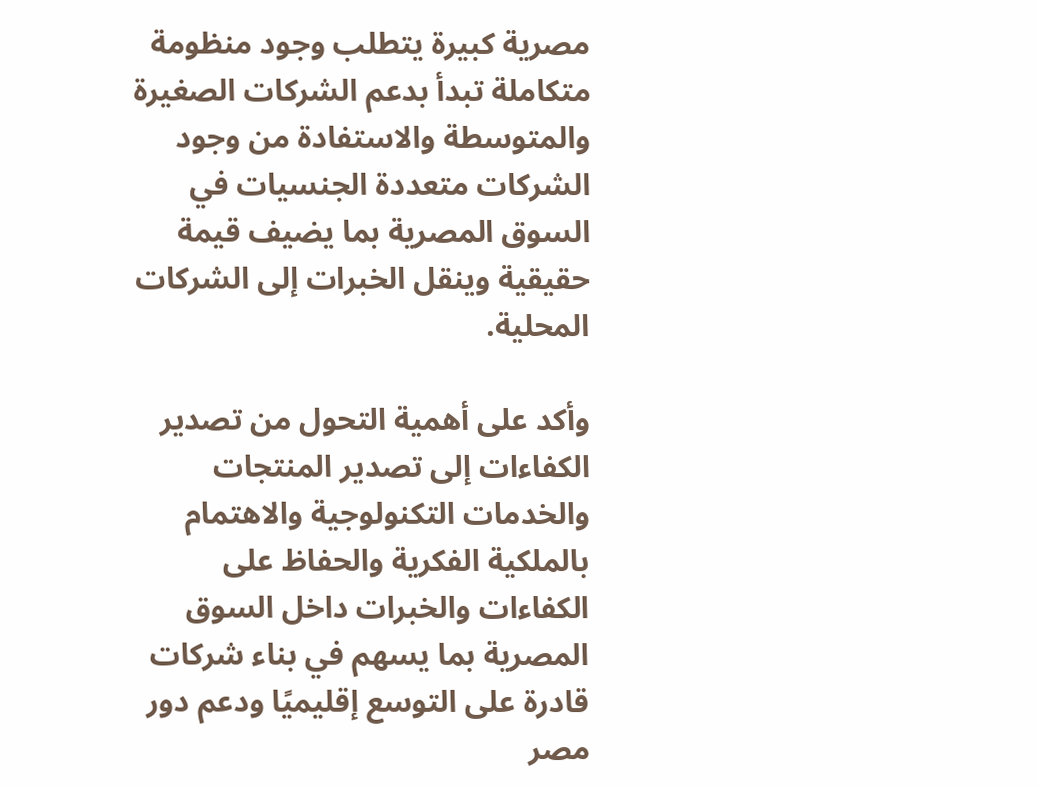مصرية كبيرة يتطلب وجود منظومة متكاملة تبدأ بدعم الشركات الصغيرة والمتوسطة والاستفادة من وجود الشركات متعددة الجنسيات في السوق المصرية بما يضيف قيمة حقيقية وينقل الخبرات إلى الشركات المحلية.

وأكد على أهمية التحول من تصدير الكفاءات إلى تصدير المنتجات والخدمات التكنولوجية والاهتمام بالملكية الفكرية والحفاظ على الكفاءات والخبرات داخل السوق المصرية بما يسهم في بناء شركات قادرة على التوسع إقليميًا ودعم دور مصر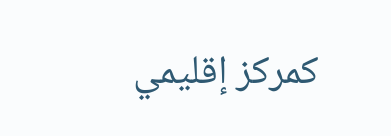كمركز إقليمي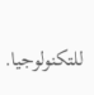للتكنولوجيا.